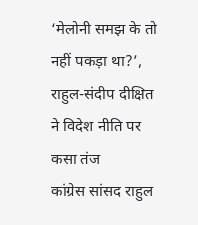‘मेलोनी समझ के तो नहीं पकड़ा था?’, राहुल-संदीप दीक्षित ने विदेश नीति पर कसा तंज
कांग्रेस सांसद राहुल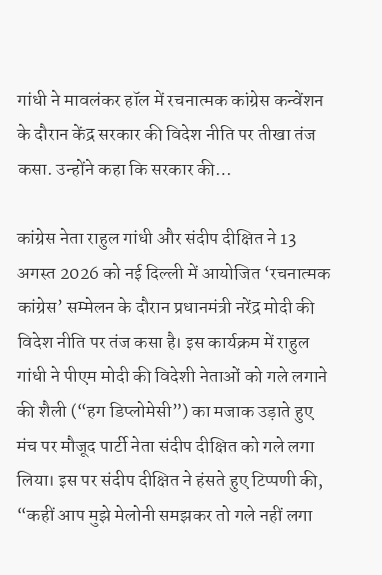गांधी ने मावलंकर हॉल में रचनात्मक कांग्रेस कन्वेंशन के दौरान केंद्र सरकार की विदेश नीति पर तीखा तंज कसा. उन्होंने कहा कि सरकार की…

कांग्रेस नेता राहुल गांधी और संदीप दीक्षित ने 13 अगस्त 2026 को नई दिल्ली में आयोजित ‘रचनात्मक कांग्रेस’ सम्मेलन के दौरान प्रधानमंत्री नरेंद्र मोदी की विदेश नीति पर तंज कसा है। इस कार्यक्रम में राहुल गांधी ने पीएम मोदी की विदेशी नेताओं को गले लगाने की शैली (“हग डिप्लोमेसी”) का मजाक उड़ाते हुए मंच पर मौजूद पार्टी नेता संदीप दीक्षित को गले लगा लिया। इस पर संदीप दीक्षित ने हंसते हुए टिप्पणी की, “कहीं आप मुझे मेलोनी समझकर तो गले नहीं लगा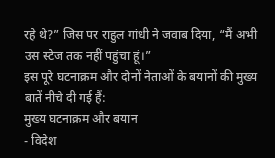रहे थे?” जिस पर राहुल गांधी ने जवाब दिया, “मैं अभी उस स्टेज तक नहीं पहुंचा हूं।”
इस पूरे घटनाक्रम और दोनों नेताओं के बयानों की मुख्य बातें नीचे दी गई हैं:
मुख्य घटनाक्रम और बयान
- विदेश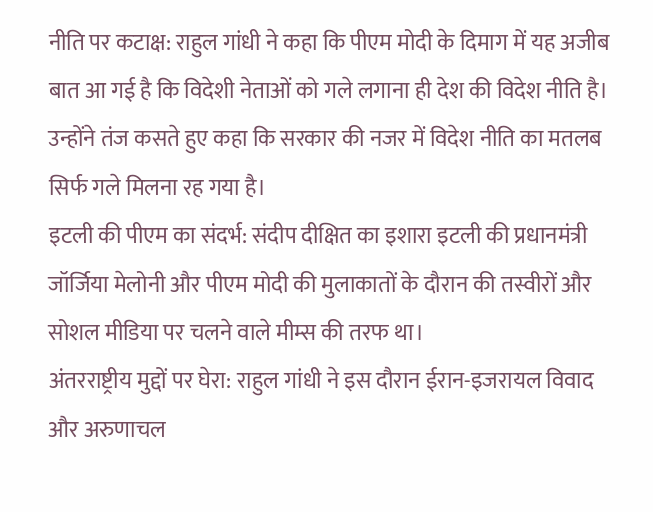नीति पर कटाक्ष: राहुल गांधी ने कहा कि पीएम मोदी के दिमाग में यह अजीब बात आ गई है कि विदेशी नेताओं को गले लगाना ही देश की विदेश नीति है। उन्होंने तंज कसते हुए कहा कि सरकार की नजर में विदेश नीति का मतलब सिर्फ गले मिलना रह गया है।
इटली की पीएम का संदर्भ: संदीप दीक्षित का इशारा इटली की प्रधानमंत्री जॉर्जिया मेलोनी और पीएम मोदी की मुलाकातों के दौरान की तस्वीरों और सोशल मीडिया पर चलने वाले मीम्स की तरफ था।
अंतरराष्ट्रीय मुद्दों पर घेरा: राहुल गांधी ने इस दौरान ईरान-इजरायल विवाद और अरुणाचल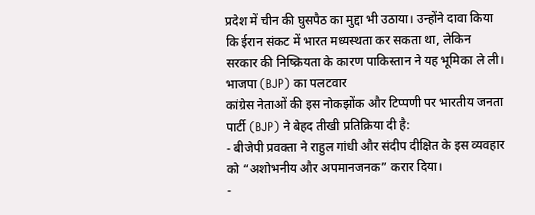प्रदेश में चीन की घुसपैठ का मुद्दा भी उठाया। उन्होंने दावा किया कि ईरान संकट में भारत मध्यस्थता कर सकता था, लेकिन सरकार की निष्क्रियता के कारण पाकिस्तान ने यह भूमिका ले ली।
भाजपा (BJP) का पलटवार
कांग्रेस नेताओं की इस नोकझोंक और टिप्पणी पर भारतीय जनता पार्टी (BJP) ने बेहद तीखी प्रतिक्रिया दी है:
- बीजेपी प्रवक्ता ने राहुल गांधी और संदीप दीक्षित के इस व्यवहार को “अशोभनीय और अपमानजनक” करार दिया।
-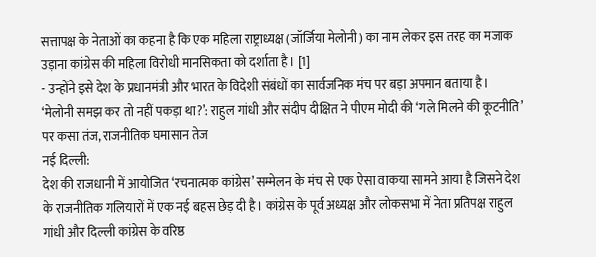सत्तापक्ष के नेताओं का कहना है कि एक महिला राष्ट्राध्यक्ष (जॉर्जिया मेलोनी) का नाम लेकर इस तरह का मजाक उड़ाना कांग्रेस की महिला विरोधी मानसिकता को दर्शाता है। [1]
- उन्होंने इसे देश के प्रधानमंत्री और भारत के विदेशी संबंधों का सार्वजनिक मंच पर बड़ा अपमान बताया है।
‘मेलोनी समझ कर तो नहीं पकड़ा था?’: राहुल गांधी और संदीप दीक्षित ने पीएम मोदी की ‘गले मिलने की कूटनीति’ पर कसा तंज, राजनीतिक घमासान तेज
नई दिल्ली:
देश की राजधानी में आयोजित ‘रचनात्मक कांग्रेस’ सम्मेलन के मंच से एक ऐसा वाकया सामने आया है जिसने देश के राजनीतिक गलियारों में एक नई बहस छेड़ दी है। कांग्रेस के पूर्व अध्यक्ष और लोकसभा में नेता प्रतिपक्ष राहुल गांधी और दिल्ली कांग्रेस के वरिष्ठ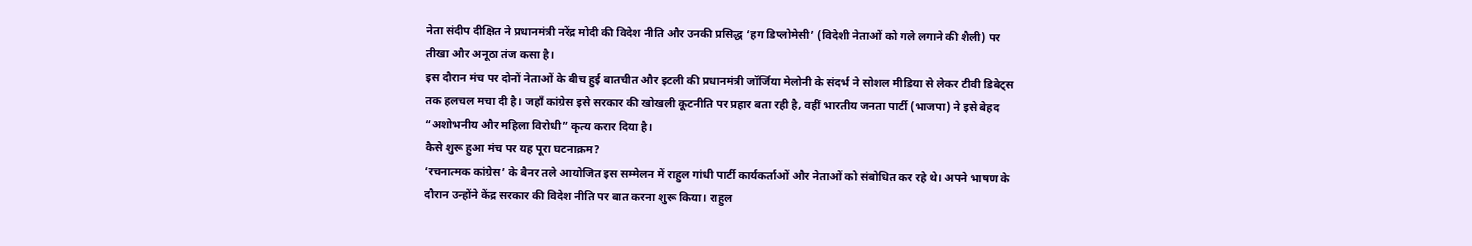नेता संदीप दीक्षित ने प्रधानमंत्री नरेंद्र मोदी की विदेश नीति और उनकी प्रसिद्ध ‘हग डिप्लोमेसी’ (विदेशी नेताओं को गले लगाने की शैली) पर तीखा और अनूठा तंज कसा है।
इस दौरान मंच पर दोनों नेताओं के बीच हुई बातचीत और इटली की प्रधानमंत्री जॉर्जिया मेलोनी के संदर्भ ने सोशल मीडिया से लेकर टीवी डिबेट्स तक हलचल मचा दी है। जहाँ कांग्रेस इसे सरकार की खोखली कूटनीति पर प्रहार बता रही है, वहीं भारतीय जनता पार्टी (भाजपा) ने इसे बेहद “अशोभनीय और महिला विरोधी” कृत्य करार दिया है।
कैसे शुरू हुआ मंच पर यह पूरा घटनाक्रम?
‘रचनात्मक कांग्रेस’ के बैनर तले आयोजित इस सम्मेलन में राहुल गांधी पार्टी कार्यकर्ताओं और नेताओं को संबोधित कर रहे थे। अपने भाषण के दौरान उन्होंने केंद्र सरकार की विदेश नीति पर बात करना शुरू किया। राहुल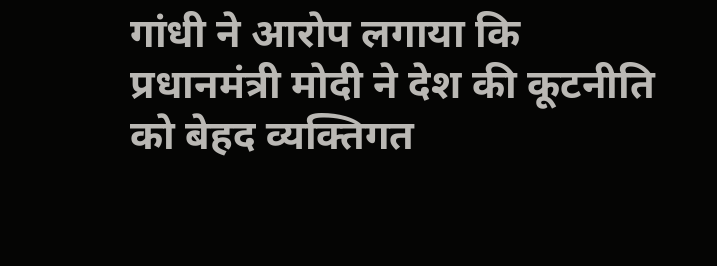गांधी ने आरोप लगाया कि प्रधानमंत्री मोदी ने देश की कूटनीति को बेहद व्यक्तिगत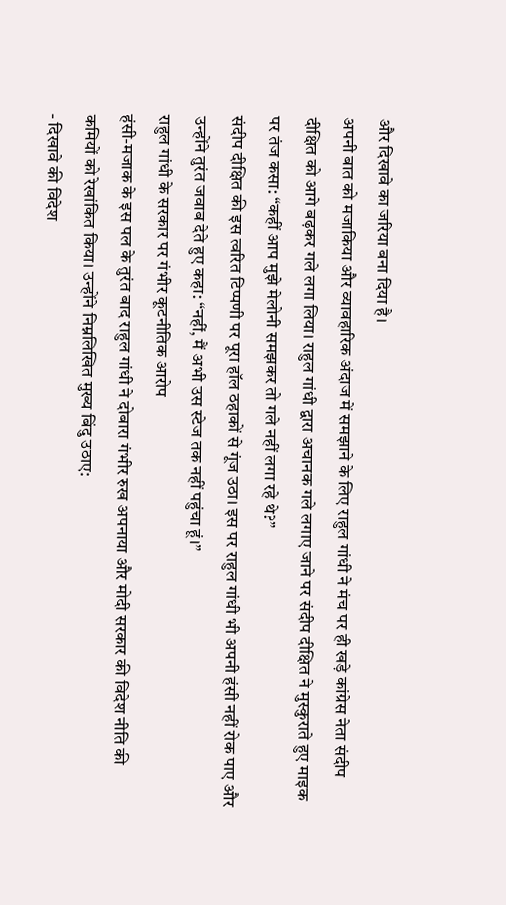और दिखावे का जरिया बना दिया है।
अपनी बात को मजाकिया और व्यावहारिक अंदाज में समझाने के लिए राहुल गांधी ने मंच पर ही खड़े कांग्रेस नेता संदीप दीक्षित को आगे बढ़कर गले लगा लिया। राहुल गांधी द्वारा अचानक गले लगाए जाने पर संदीप दीक्षित ने मुस्कुराते हुए माइक पर तंज कसा: “कहीं आप मुझे मेलोनी समझकर तो गले नहीं लगा रहे थे?”
संदीप दीक्षित की इस त्वरित टिप्पणी पर पूरा हॉल ठहाकों से गूंज उठा। इस पर राहुल गांधी भी अपनी हंसी नहीं रोक पाए और उन्होंने तुरंत जवाब देते हुए कहा: “नहीं, मैं अभी उस स्टेज तक नहीं पहुंचा हूं।”
राहुल गांधी के सरकार पर गंभीर कूटनीतिक आरोप
हंसी-मजाक के इस पल के तुरंत बाद राहुल गांधी ने दोबारा गंभीर रुख अपनाया और मोदी सरकार की विदेश नीति की कमियों को रेखांकित किया। उन्होंने निम्नलिखित मुख्य बिंदु उठाए:
- दिखावे की विदेश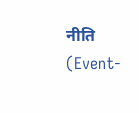नीति (Event-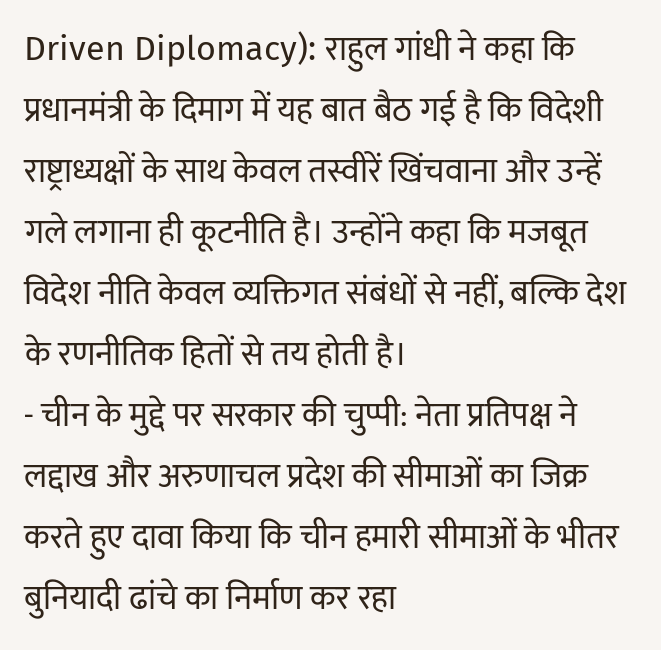Driven Diplomacy): राहुल गांधी ने कहा कि प्रधानमंत्री के दिमाग में यह बात बैठ गई है कि विदेशी राष्ट्राध्यक्षों के साथ केवल तस्वीरें खिंचवाना और उन्हें गले लगाना ही कूटनीति है। उन्होंने कहा कि मजबूत विदेश नीति केवल व्यक्तिगत संबंधों से नहीं, बल्कि देश के रणनीतिक हितों से तय होती है।
- चीन के मुद्दे पर सरकार की चुप्पी: नेता प्रतिपक्ष ने लद्दाख और अरुणाचल प्रदेश की सीमाओं का जिक्र करते हुए दावा किया कि चीन हमारी सीमाओं के भीतर बुनियादी ढांचे का निर्माण कर रहा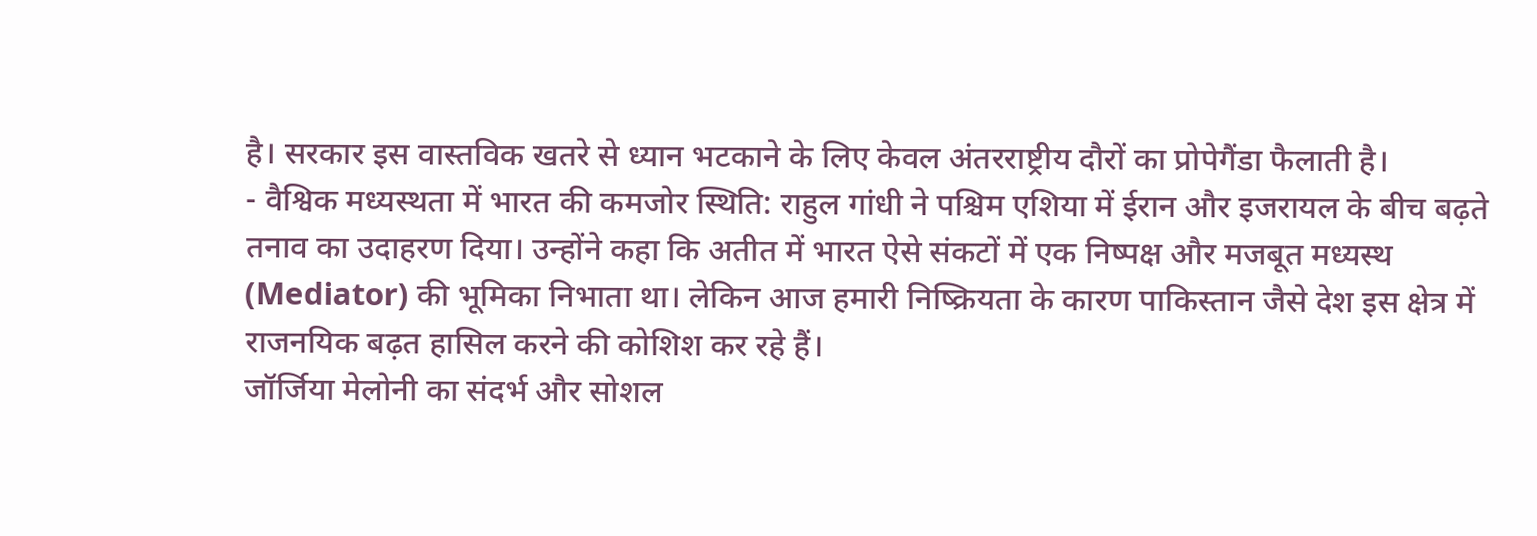है। सरकार इस वास्तविक खतरे से ध्यान भटकाने के लिए केवल अंतरराष्ट्रीय दौरों का प्रोपेगैंडा फैलाती है।
- वैश्विक मध्यस्थता में भारत की कमजोर स्थिति: राहुल गांधी ने पश्चिम एशिया में ईरान और इजरायल के बीच बढ़ते तनाव का उदाहरण दिया। उन्होंने कहा कि अतीत में भारत ऐसे संकटों में एक निष्पक्ष और मजबूत मध्यस्थ (Mediator) की भूमिका निभाता था। लेकिन आज हमारी निष्क्रियता के कारण पाकिस्तान जैसे देश इस क्षेत्र में राजनयिक बढ़त हासिल करने की कोशिश कर रहे हैं।
जॉर्जिया मेलोनी का संदर्भ और सोशल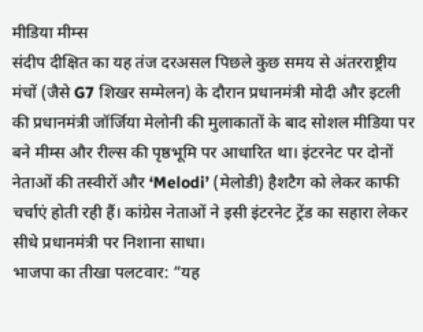मीडिया मीम्स
संदीप दीक्षित का यह तंज दरअसल पिछले कुछ समय से अंतरराष्ट्रीय मंचों (जैसे G7 शिखर सम्मेलन) के दौरान प्रधानमंत्री मोदी और इटली की प्रधानमंत्री जॉर्जिया मेलोनी की मुलाकातों के बाद सोशल मीडिया पर बने मीम्स और रील्स की पृष्ठभूमि पर आधारित था। इंटरनेट पर दोनों नेताओं की तस्वीरों और ‘Melodi’ (मेलोडी) हैशटैग को लेकर काफी चर्चाएं होती रही हैं। कांग्रेस नेताओं ने इसी इंटरनेट ट्रेंड का सहारा लेकर सीधे प्रधानमंत्री पर निशाना साधा।
भाजपा का तीखा पलटवार: “यह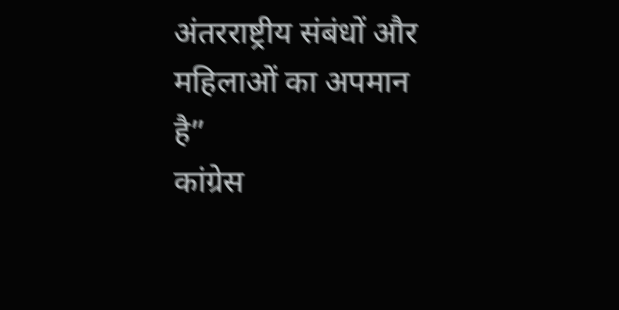अंतरराष्ट्रीय संबंधों और महिलाओं का अपमान है”
कांग्रेस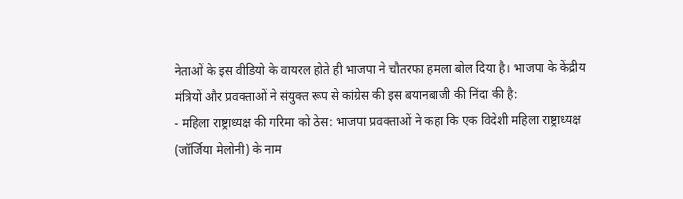नेताओं के इस वीडियो के वायरल होते ही भाजपा ने चौतरफा हमला बोल दिया है। भाजपा के केंद्रीय मंत्रियों और प्रवक्ताओं ने संयुक्त रूप से कांग्रेस की इस बयानबाजी की निंदा की है:
- महिला राष्ट्राध्यक्ष की गरिमा को ठेस: भाजपा प्रवक्ताओं ने कहा कि एक विदेशी महिला राष्ट्राध्यक्ष (जॉर्जिया मेलोनी) के नाम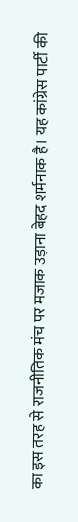का इस तरह से राजनीतिक मंच पर मजाक उड़ाना बेहद शर्मनाक है। यह कांग्रेस पार्टी की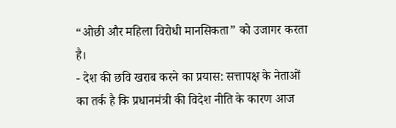“ओछी और महिला विरोधी मानसिकता” को उजागर करता है।
- देश की छवि खराब करने का प्रयास: सत्तापक्ष के नेताओं का तर्क है कि प्रधानमंत्री की विदेश नीति के कारण आज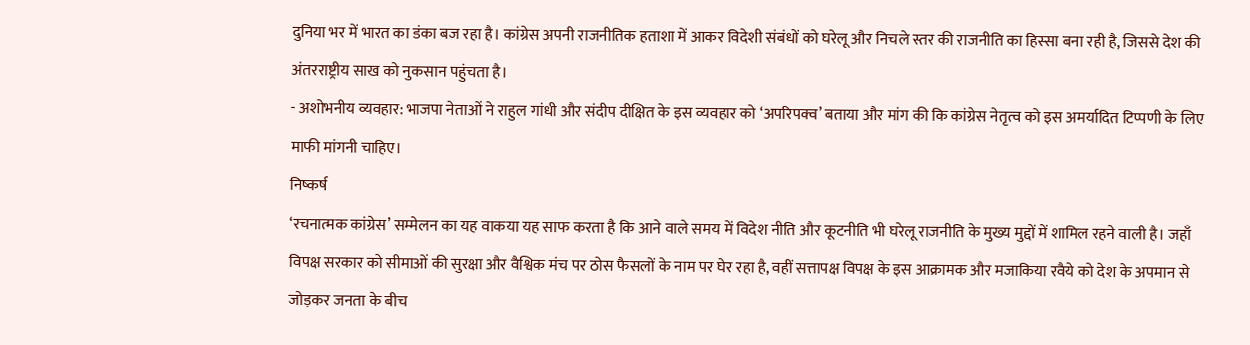दुनिया भर में भारत का डंका बज रहा है। कांग्रेस अपनी राजनीतिक हताशा में आकर विदेशी संबंधों को घरेलू और निचले स्तर की राजनीति का हिस्सा बना रही है, जिससे देश की अंतरराष्ट्रीय साख को नुकसान पहुंचता है।
- अशोभनीय व्यवहार: भाजपा नेताओं ने राहुल गांधी और संदीप दीक्षित के इस व्यवहार को ‘अपरिपक्व’ बताया और मांग की कि कांग्रेस नेतृत्व को इस अमर्यादित टिप्पणी के लिए माफी मांगनी चाहिए।
निष्कर्ष
‘रचनात्मक कांग्रेस’ सम्मेलन का यह वाकया यह साफ करता है कि आने वाले समय में विदेश नीति और कूटनीति भी घरेलू राजनीति के मुख्य मुद्दों में शामिल रहने वाली है। जहाँ विपक्ष सरकार को सीमाओं की सुरक्षा और वैश्विक मंच पर ठोस फैसलों के नाम पर घेर रहा है, वहीं सत्तापक्ष विपक्ष के इस आक्रामक और मजाकिया रवैये को देश के अपमान से जोड़कर जनता के बीच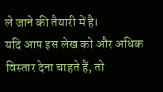ले जाने की तैयारी में है।
यदि आप इस लेख को और अधिक विस्तार देना चाहते हैं, तो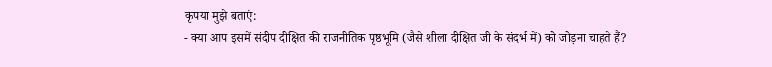कृपया मुझे बताएं:
- क्या आप इसमें संदीप दीक्षित की राजनीतिक पृष्ठभूमि (जैसे शीला दीक्षित जी के संदर्भ में) को जोड़ना चाहते हैं?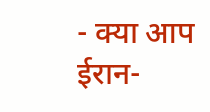- क्या आप ईरान-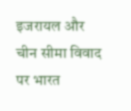इजरायल और चीन सीमा विवाद पर भारत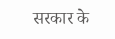सरकार के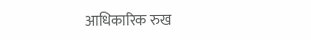आधिकारिक रुख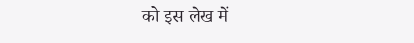को इस लेख में